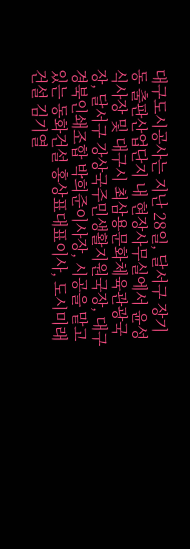대구도시공사는 지난 28일, 달서구 장기동 출판산업단지 내 현장사무실에서 윤성식사장 및 대구시 최삼용문화체육관광국장, 달서구 강상국주민생활지원국장, 대구경북인쇄조합 박희준이사장, 시공을 맡고 있는 동화건설 홍상표대표이사, 도시미래건설 김기열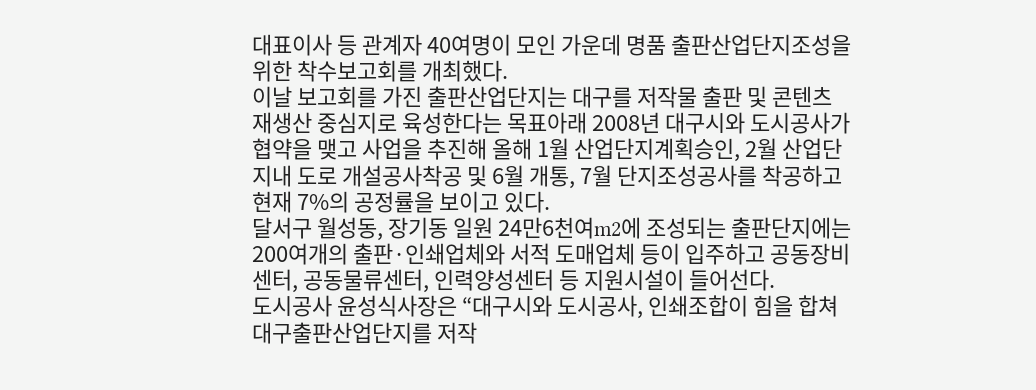대표이사 등 관계자 40여명이 모인 가운데 명품 출판산업단지조성을 위한 착수보고회를 개최했다.
이날 보고회를 가진 출판산업단지는 대구를 저작물 출판 및 콘텐츠 재생산 중심지로 육성한다는 목표아래 2008년 대구시와 도시공사가 협약을 맺고 사업을 추진해 올해 1월 산업단지계획승인, 2월 산업단지내 도로 개설공사착공 및 6월 개통, 7월 단지조성공사를 착공하고 현재 7%의 공정률을 보이고 있다.
달서구 월성동, 장기동 일원 24만6천여m2에 조성되는 출판단지에는 200여개의 출판·인쇄업체와 서적 도매업체 등이 입주하고 공동장비센터, 공동물류센터, 인력양성센터 등 지원시설이 들어선다.
도시공사 윤성식사장은 “대구시와 도시공사, 인쇄조합이 힘을 합쳐 대구출판산업단지를 저작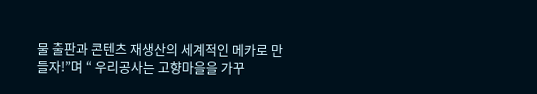물 출판과 콘텐츠 재생산의 세계적인 메카로 만들자!”며 “ 우리공사는 고향마을을 가꾸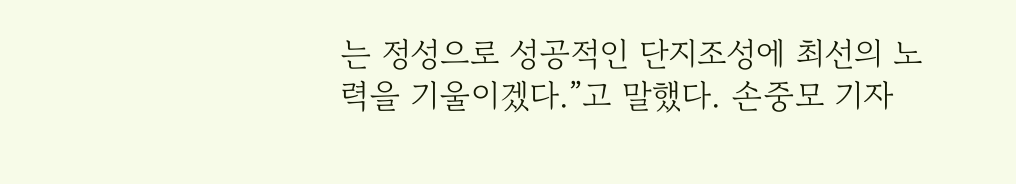는 정성으로 성공적인 단지조성에 최선의 노력을 기울이겠다.”고 말했다. 손중모 기자